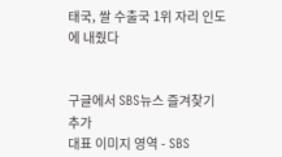태국, 쌀 수출국 1위 자리 인도에 내줬다


구글에서 SBS뉴스 즐겨찾기 추가
대표 이미지 영역 - SBS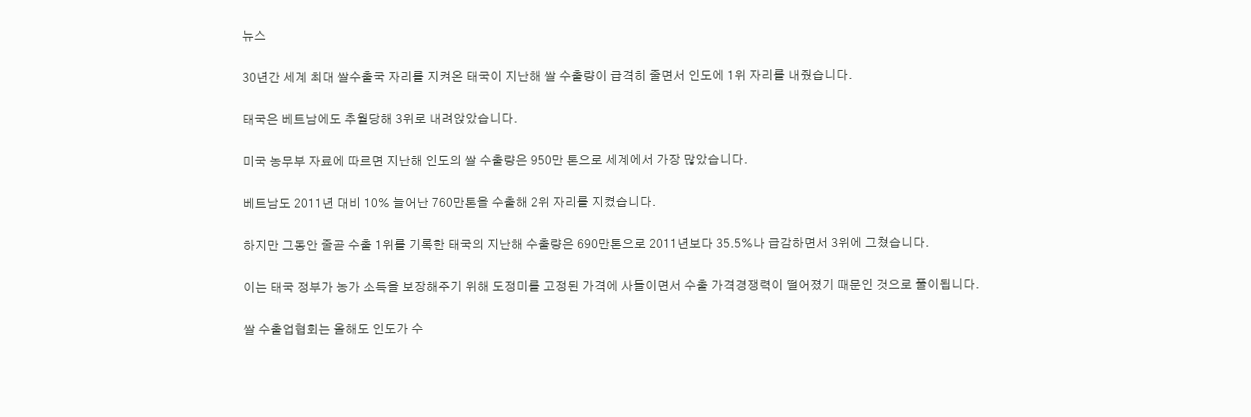뉴스

30년간 세계 최대 쌀수출국 자리를 지켜온 태국이 지난해 쌀 수출량이 급격히 줄면서 인도에 1위 자리를 내줬습니다.

태국은 베트남에도 추월당해 3위로 내려앉았습니다.

미국 농무부 자료에 따르면 지난해 인도의 쌀 수출량은 950만 톤으로 세계에서 가장 많았습니다.

베트남도 2011년 대비 10% 늘어난 760만톤을 수출해 2위 자리를 지켰습니다.

하지만 그동안 줄곧 수출 1위를 기록한 태국의 지난해 수출량은 690만톤으로 2011년보다 35.5%나 급감하면서 3위에 그쳤습니다.

이는 태국 정부가 농가 소득을 보장해주기 위해 도정미를 고정된 가격에 사들이면서 수출 가격경쟁력이 떨어졌기 때문인 것으로 풀이됩니다.

쌀 수출업협회는 올해도 인도가 수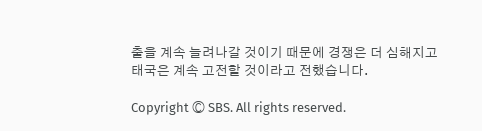출을 계속 늘려나갈 것이기 때문에 경쟁은 더 심해지고 태국은 계속 고전할 것이라고 전했습니다.

Copyright Ⓒ SBS. All rights reserved.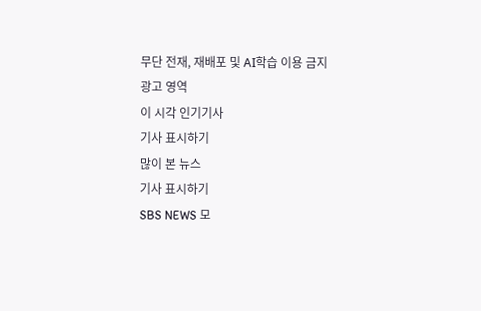무단 전재, 재배포 및 AI학습 이용 금지
광고 영역
이 시각 인기기사
기사 표시하기
많이 본 뉴스
기사 표시하기
SBS NEWS 모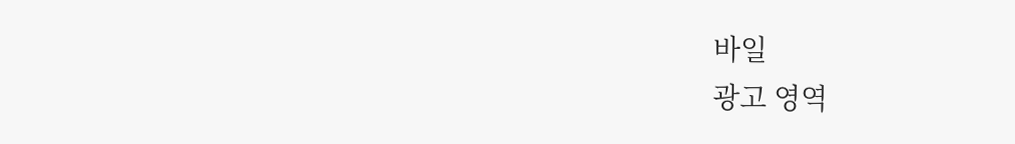바일
광고 영역